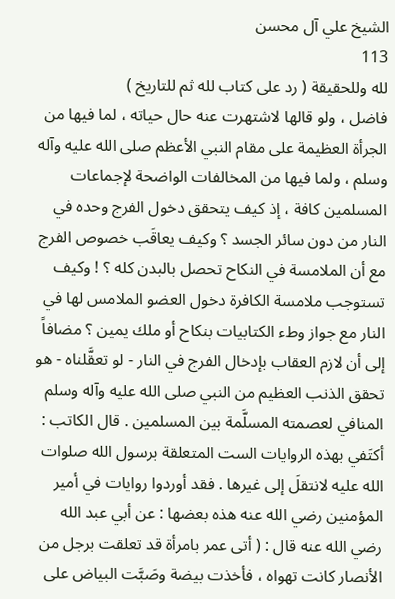الشيخ علي آل محسن
113
لله وللحقيقة ( رد على كتاب لله ثم للتاريخ )
فاضل ، ولو قالها لاشتهرت عنه حال حياته ، لما فيها من الجرأة العظيمة على مقام النبي الأعظم صلى الله عليه وآله وسلم ، ولما فيها من المخالفات الواضحة لإجماعات المسلمين كافة ، إذ كيف يتحقق دخول الفرج وحده في النار من دون سائر الجسد ؟ وكيف يعاقَب خصوص الفرج مع أن الملامسة في النكاح تحصل بالبدن كله ؟ ! وكيف تستوجب ملامسة الكافرة دخول العضو الملامس لها في النار مع جواز وطء الكتابيات بنكاح أو ملك يمين ؟ مضافاً إلى أن لازم العقاب بإدخال الفرج في النار - لو تعقَّلناه - هو تحقق الذنب العظيم من النبي صلى الله عليه وآله وسلم المنافي لعصمته المسلَّمة بين المسلمين . قال الكاتب : أكتَفي بهذه الروايات الست المتعلقة برسول الله صلوات الله عليه لانتقلَ إلى غيرها . فقد أوردوا روايات في أمير المؤمنين رضي الله عنه هذه بعضها : عن أبي عبد الله رضي الله عنه قال : ( أتى عمر بامرأة قد تعلقت برجل من الأنصار كانت تهواه ، فأخذت بيضة وصَبَّت البياض على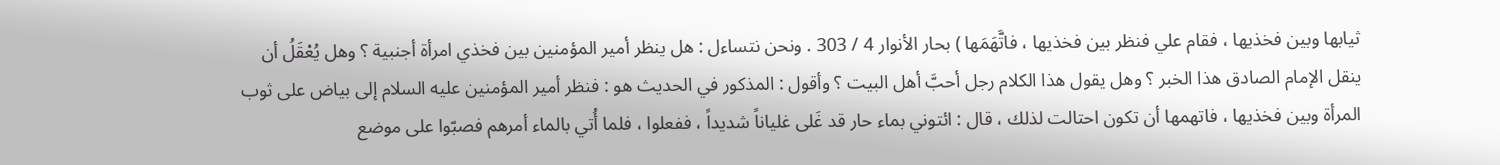ثيابها وبين فخذيها ، فقام علي فنظر بين فخذيها ، فاتَّهَمَها ) بحار الأنوار 4 / 303 . ونحن نتساءل : هل ينظر أمير المؤمنين بين فخذي امرأة أجنبية ؟ وهل يُعْقَلُ أن ينقل الإمام الصادق هذا الخبر ؟ وهل يقول هذا الكلام رجل أحبَّ أهل البيت ؟ وأقول : المذكور في الحديث هو : فنظر أمير المؤمنين عليه السلام إلى بياض على ثوب المرأة وبين فخذيها ، فاتهمها أن تكون احتالت لذلك ، قال : ائتوني بماء حار قد غَلى غلياناً شديداً ، ففعلوا ، فلما أُتي بالماء أمرهم فصبّوا على موضع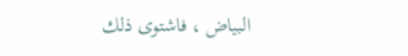البياض ، فاشتوى ذلك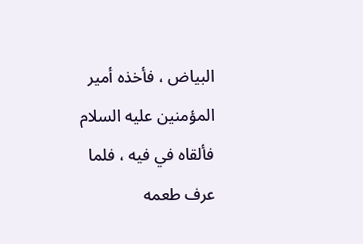البياض ، فأخذه أمير المؤمنين عليه السلام فألقاه في فيه ، فلما عرف طعمه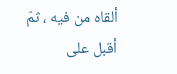ألقاه من فيه ، ثمّ أقبل على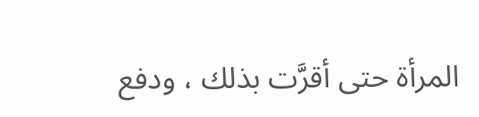المرأة حتى أقرَّت بذلك ، ودفع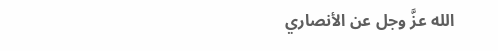الله عزَّ وجل عن الأنصاري